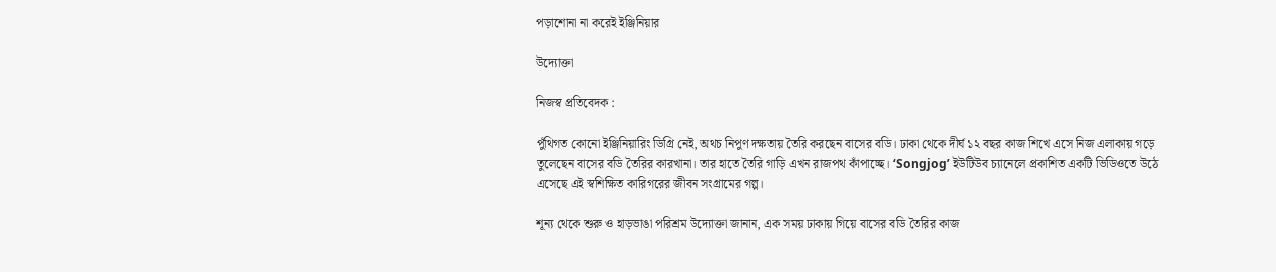পড়াশোনা না করেই ইঞ্জিনিয়ার

উদ্যোক্তা

নিজস্ব প্রতিবেদক :

পুঁথিগত কোনো ইঞ্জিনিয়ারিং ডিগ্রি নেই, অথচ নিপুণ দক্ষতায় তৈরি করছেন বাসের বডি। ঢাকা থেকে দীর্ঘ ১২ বছর কাজ শিখে এসে নিজ এলাকায় গড়ে তুলেছেন বাসের বডি তৈরির কারখানা। তার হাতে তৈরি গাড়ি এখন রাজপথ কাঁপাচ্ছে। ‘Songjog’ ইউটিউব চ্যানেলে প্রকাশিত একটি ভিডিওতে উঠে এসেছে এই স্বশিক্ষিত কারিগরের জীবন সংগ্রামের গল্প।

শূন্য থেকে শুরু ও হাড়ভাঙা পরিশ্রম উদ্যোক্তা জানান, এক সময় ঢাকায় গিয়ে বাসের বডি তৈরির কাজ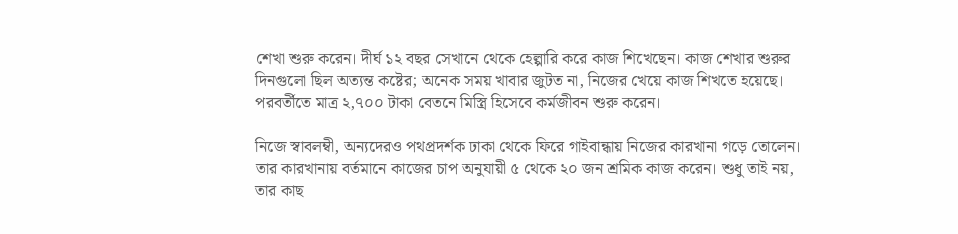শেখা শুরু করেন। দীর্ঘ ১২ বছর সেখানে থেকে হেল্পারি করে কাজ শিখেছেন। কাজ শেখার শুরুর দিনগুলো ছিল অত্যন্ত কষ্টের; অনেক সময় খাবার জুটত না, নিজের খেয়ে কাজ শিখতে হয়েছে। পরবর্তীতে মাত্র ২,৭০০ টাকা বেতনে মিস্ত্রি হিসেবে কর্মজীবন শুরু করেন।

নিজে স্বাবলম্বী, অন্যদেরও পথপ্রদর্শক ঢাকা থেকে ফিরে গাইবান্ধায় নিজের কারখানা গড়ে তোলেন। তার কারখানায় বর্তমানে কাজের চাপ অনুযায়ী ৫ থেকে ২০ জন শ্রমিক কাজ করেন। শুধু তাই নয়, তার কাছ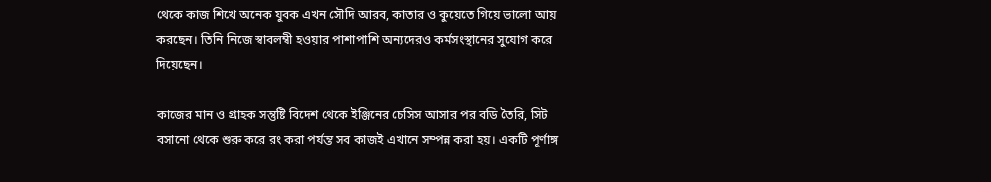থেকে কাজ শিখে অনেক যুবক এখন সৌদি আরব, কাতার ও কুয়েতে গিয়ে ভালো আয় করছেন। তিনি নিজে স্বাবলম্বী হওয়ার পাশাপাশি অন্যদেরও কর্মসংস্থানের সুযোগ করে দিয়েছেন।

কাজের মান ও গ্রাহক সন্তুষ্টি বিদেশ থেকে ইঞ্জিনের চেসিস আসার পর বডি তৈরি, সিট বসানো থেকে শুরু করে রং করা পর্যন্ত সব কাজই এখানে সম্পন্ন করা হয়। একটি পূর্ণাঙ্গ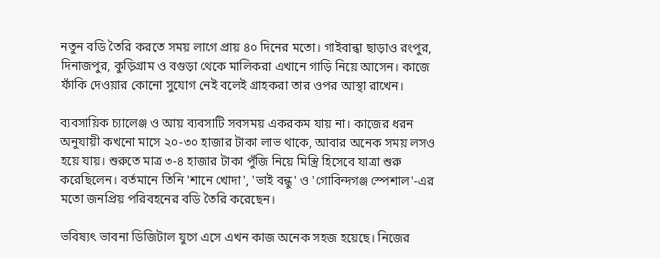নতুন বডি তৈরি করতে সময় লাগে প্রায় ৪০ দিনের মতো। গাইবান্ধা ছাড়াও রংপুর, দিনাজপুর, কুড়িগ্রাম ও বগুড়া থেকে মালিকরা এখানে গাড়ি নিয়ে আসেন। কাজে ফাঁকি দেওয়ার কোনো সুযোগ নেই বলেই গ্রাহকরা তার ওপর আস্থা রাখেন।

ব্যবসায়িক চ্যালেঞ্জ ও আয় ব্যবসাটি সবসময় একরকম যায় না। কাজের ধরন অনুযায়ী কখনো মাসে ২০-৩০ হাজার টাকা লাভ থাকে, আবার অনেক সময় লসও হয়ে যায়। শুরুতে মাত্র ৩-৪ হাজার টাকা পুঁজি নিয়ে মিস্ত্রি হিসেবে যাত্রা শুরু করেছিলেন। বর্তমানে তিনি 'শানে খোদা', 'ভাই বন্ধু' ও 'গোবিন্দগঞ্জ স্পেশাল'-এর মতো জনপ্রিয় পরিবহনের বডি তৈরি করেছেন।

ভবিষ্যৎ ভাবনা ডিজিটাল যুগে এসে এখন কাজ অনেক সহজ হয়েছে। নিজের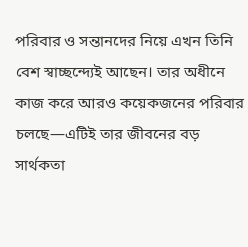পরিবার ও সন্তানদের নিয়ে এখন তিনি বেশ স্বাচ্ছন্দ্যেই আছেন। তার অধীনে কাজ করে আরও কয়েকজনের পরিবার চলছে—এটিই তার জীবনের বড় সার্থকতা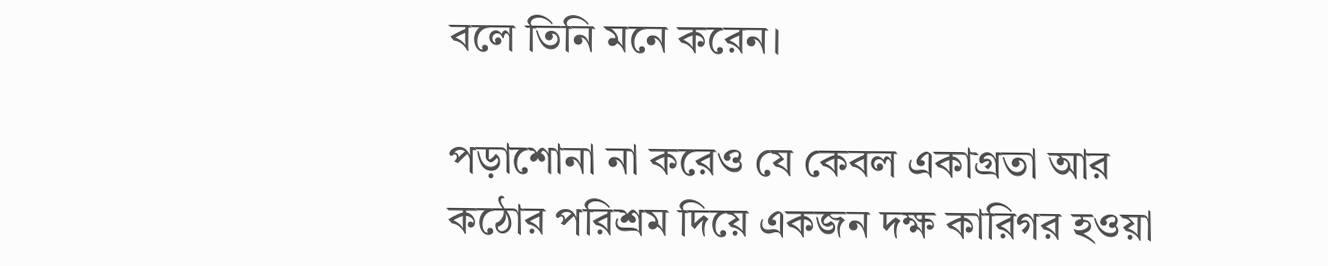বলে তিনি মনে করেন।

পড়াশোনা না করেও যে কেবল একাগ্রতা আর কঠোর পরিশ্রম দিয়ে একজন দক্ষ কারিগর হওয়া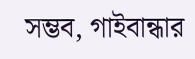সম্ভব, গাইবান্ধার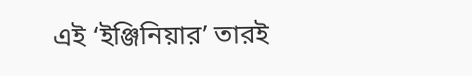এই ‘ইঞ্জিনিয়ার’ তারই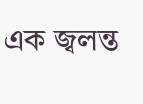এক জ্বলন্ত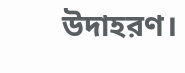উদাহরণ।